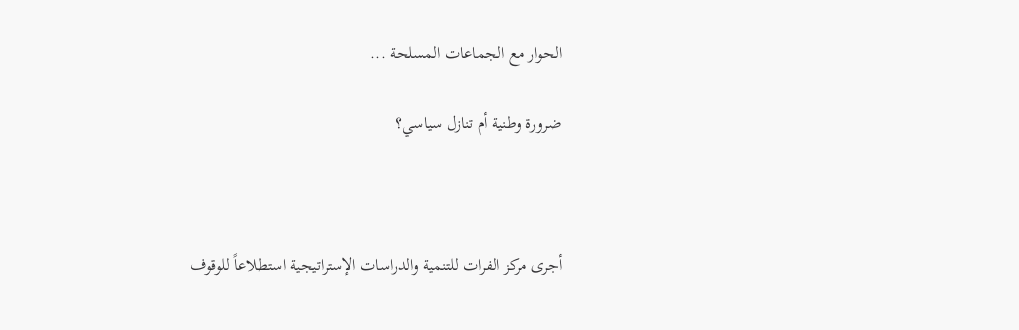الحوار مع الجماعات المسلحة ...

ضرورة وطنية أم تنازل سياسي؟



أجرى مركز الفرات للتنمية والدراسات الإستراتيجية استطلاعاً للوقوف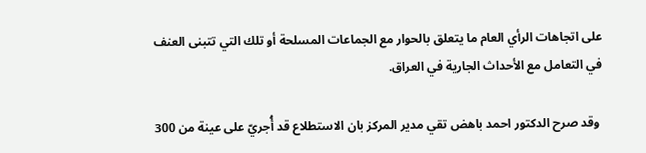على اتجاهات الرأي العام ما يتعلق بالحوار مع الجماعات المسلحة أو تلك التي تتبنى العنف في التعامل مع الأحداث الجارية في العراق.

 وقد صرح الدكتور احمد باهض تقي مدير المركز بان الاستطلاع قد أُجريّ على عينة من 300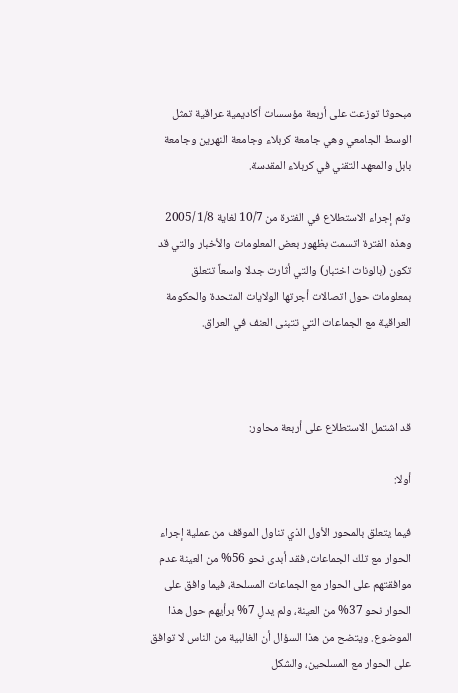مبحوثا توزعت على أربعة مؤسسات أكاديمية عراقية تمثل الوسط الجامعي وهي جامعة كربلاء وجامعة النهرين وجامعة بابل والمعهد التقني في كربلاء المقدسة.

وتم إجراء الاستطلاع في الفترة من 10/7 لغاية 1/8 /2005 وهذه الفترة اتسمت بظهور بعض المعلومات والأخبار والتي قد تكون (بالونات اختبار) والتي أثارت جدلا واسعاً تتعلق بمعلومات حول اتصالات أجرتها الولايات المتحدة والحكومة العراقية مع الجماعات التي تتبنى العنف في العراق.



قد اشتمل الاستطلاع على أربعة محاور:

أولا:

فيما يتعلق بالمحور الأول الذي تناول الموقف من عملية إجراء الحوار مع تلك الجماعات، فقد أبدى نحو 56% من العينة عدم موافقتهم على الحوار مع الجماعات المسلحة، فيما وافق على الحوار نحو 37% من العينة، ولم يدلِ 7% برأيهم حول هذا الموضوع. ويتضح من هذا السؤال أن الغالبية من الناس لا توافق على الحوار مع المسلحين، والشكل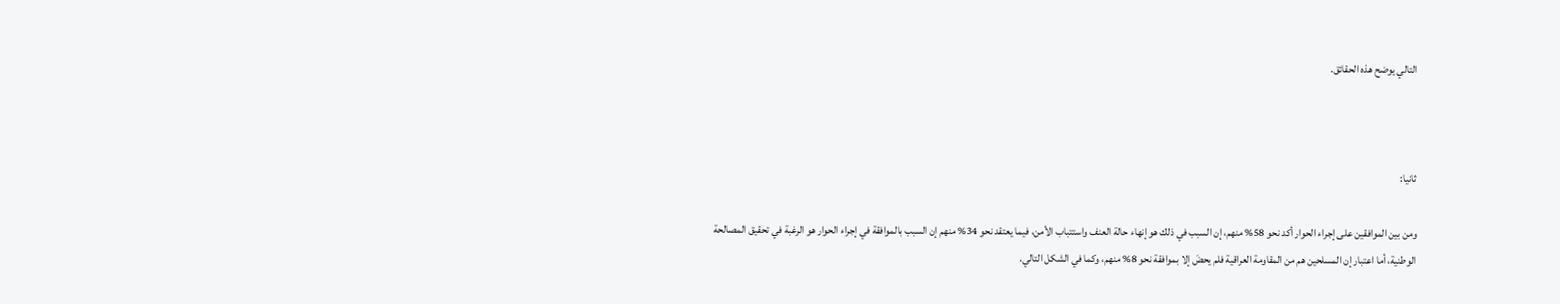التالي يوضح هذه الحقائق.



ثانيا:

ومن بين الموافقين على إجراء الحوار أكد نحو 58% منهم، إن السبب في ذلك هو إنهاء حالة العنف واستتباب الأمن، فيما يعتقد نحو 34% منهم إن السبب بالموافقة في إجراء الحوار هو الرغبة في تحقيق المصالحة الوطنية، أما اعتبار إن المسلحين هم من المقاومة العراقية فلم يحضَ إلا بموافقة نحو 8% منهم، وكما في الشكل التالي.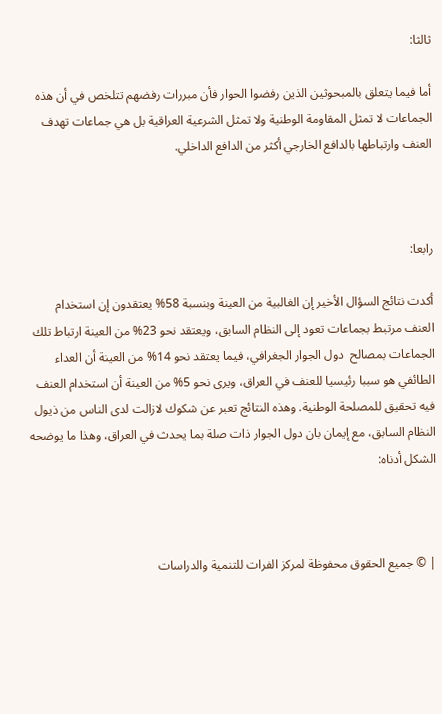ثالثا:

أما فيما يتعلق بالمبحوثين الذين رفضوا الحوار فأن مبررات رفضهم تتلخص في أن هذه الجماعات لا تمثل المقاومة الوطنية ولا تمثل الشرعية العراقية بل هي جماعات تهدف العنف وارتباطها بالدافع الخارجي أكثر من الدافع الداخلي.



رابعا:

أكدت نتائج السؤال الأخير إن الغالبية من العينة وبنسبة 58% يعتقدون إن استخدام العنف مرتبط بجماعات تعود إلى النظام السابق، ويعتقد نحو 23% من العينة ارتباط تلك الجماعات بمصالح  دول الجوار الجغرافي، فيما يعتقد نحو 14% من العينة أن العداء الطائفي هو سببا رئيسيا للعنف في العراق، ويرى نحو 5% من العينة أن استخدام العنف فيه تحقيق للمصلحة الوطنية. وهذه النتائج تعبر عن شكوك لازالت لدى الناس من ذيول النظام السابق، مع إيمان بان دول الجوار ذات صلة بما يحدث في العراق، وهذا ما يوضحه الشكل أدناه:



| © جميع الحقوق محفوظة لمركز الفرات للتنمية والدراسات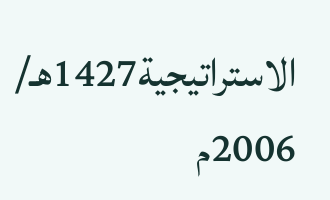الاستراتيجية1427هـ/ 2006م